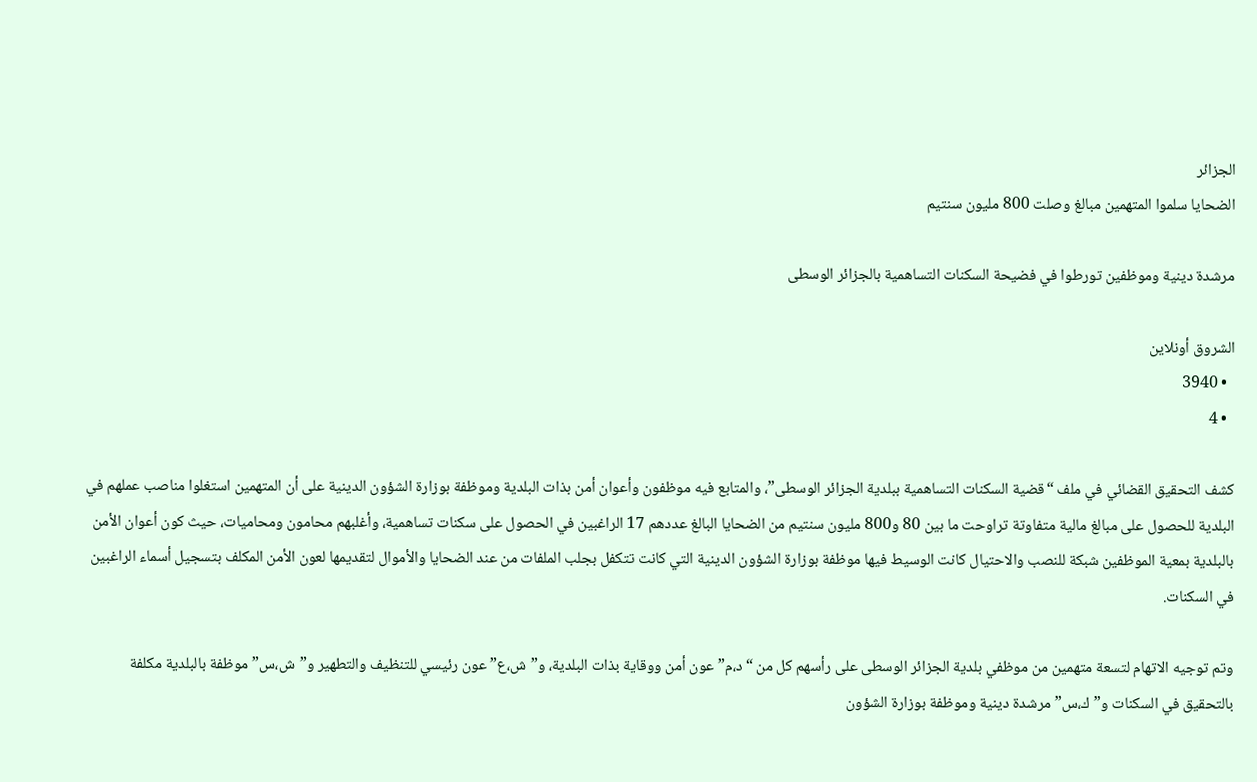الجزائر
الضحايا سلموا المتهمين مبالغ وصلت 800 مليون سنتيم

مرشدة دينية وموظفين تورطوا في فضيحة السكنات التساهمية بالجزائر الوسطى

الشروق أونلاين
  • 3940
  • 4

كشف التحقيق القضائي في ملف “قضية السكنات التساهمية ببلدية الجزائر الوسطى”، والمتابع فيه موظفون وأعوان أمن بذات البلدية وموظفة بوزارة الشؤون الدينية على أن المتهمين استغلوا مناصب عملهم في البلدية للحصول على مبالغ مالية متفاوتة تراوحت ما بين 80 و800 مليون سنتيم من الضحايا البالغ عددهم 17 الراغبين في الحصول على سكنات تساهمية، وأغلبهم محامون ومحاميات، حيث كون أعوان الأمن بالبلدية بمعية الموظفين شبكة للنصب والاحتيال كانت الوسيط فيها موظفة بوزارة الشؤون الدينية التي كانت تتكفل بجلب الملفات من عند الضحايا والأموال لتقديمها لعون الأمن المكلف بتسجيل أسماء الراغبين في السكنات.

وتم توجيه الاتهام لتسعة متهمين من موظفي بلدية الجزائر الوسطى على رأسهم كل من “د،م” عون أمن ووقاية بذات البلدية، و”ش،ع” عون رئيسي للتنظيف والتطهير و”ش،س” موظفة بالبلدية مكلفة بالتحقيق في السكنات و”ك،س” مرشدة دينية وموظفة بوزارة الشؤون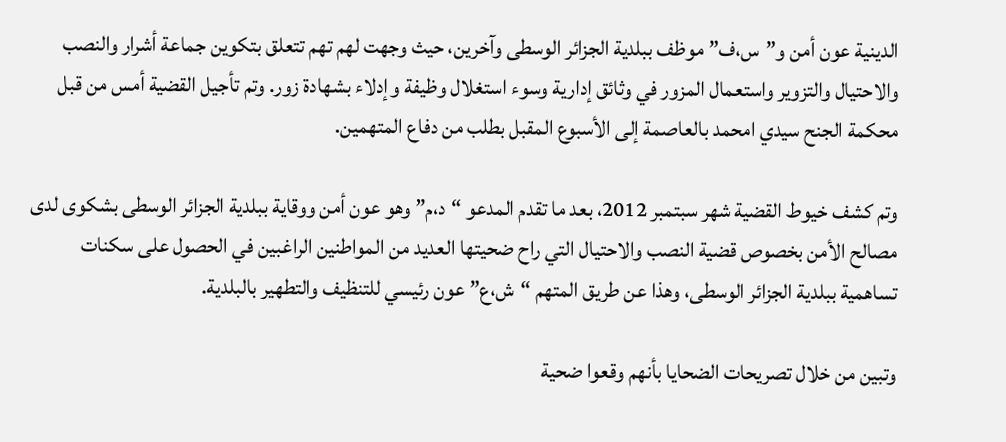الدينية عون أمن و”س،ف” موظف ببلدية الجزائر الوسطى وآخرين، حيث وجهت لهم تهم تتعلق بتكوين جماعة أشرار والنصب والاحتيال والتزوير واستعمال المزور في وثائق إدارية وسوء استغلال وظيفة وإدلاء بشهادة زور. وتم تأجيل القضية أمس من قبل محكمة الجنح سيدي امحمد بالعاصمة إلى الأسبوع المقبل بطلب من دفاع المتهمين.

وتم كشف خيوط القضية شهر سبتمبر 2012، بعد ما تقدم المدعو “د،م” وهو عون أمن ووقاية ببلدية الجزائر الوسطى بشكوى لدى مصالح الأمن بخصوص قضية النصب والاحتيال التي راح ضحيتها العديد من المواطنين الراغبين في الحصول على سكنات تساهمية ببلدية الجزائر الوسطى، وهذا عن طريق المتهم “ش،ع” عون رئيسي للتنظيف والتطهير بالبلدية.

وتبين من خلال تصريحات الضحايا بأنهم وقعوا ضحية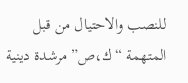للنصب والاحتيال من قبل المتهمة “ك،ص” مرشدة دينية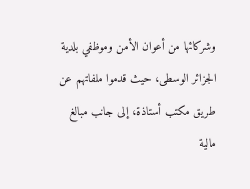وشركائها من أعوان الأمن وموظفي بلدية الجزائر الوسطى، حيث قدموا ملفاتهم عن طريق مكتب أستاذة، إلى جانب مبالغ مالية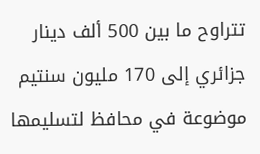تتراوح ما بين 500 ألف دينار جزائري إلى 170 مليون سنتيم موضوعة في محافظ لتسليمها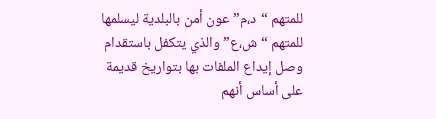للمتهم “د،م” عون أمن بالبلدية ليسلمها للمتهم “ش،ع” والذي يتكفل باستقدام وصل إيداع الملفات بها بتواريخ قديمة على أساس أنهم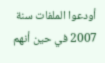أودعوا الملفات سنة 2007 في حين أنهم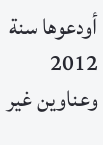أودعوها سنة 2012 وعناوين غير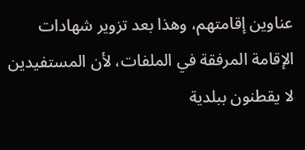عناوين إقامتهم، وهذا بعد تزوير شهادات الإقامة المرفقة في الملفات، لأن المستفيدين لا يقطنون ببلدية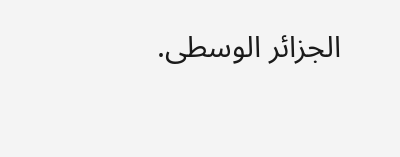الجزائر الوسطى.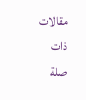مقالات ذات صلة